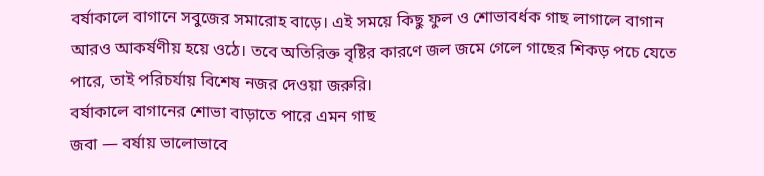বর্ষাকালে বাগানে সবুজের সমারোহ বাড়ে। এই সময়ে কিছু ফুল ও শোভাবর্ধক গাছ লাগালে বাগান আরও আকর্ষণীয় হয়ে ওঠে। তবে অতিরিক্ত বৃষ্টির কারণে জল জমে গেলে গাছের শিকড় পচে যেতে পারে, তাই পরিচর্যায় বিশেষ নজর দেওয়া জরুরি।
বর্ষাকালে বাগানের শোভা বাড়াতে পারে এমন গাছ
জবা — বর্ষায় ভালোভাবে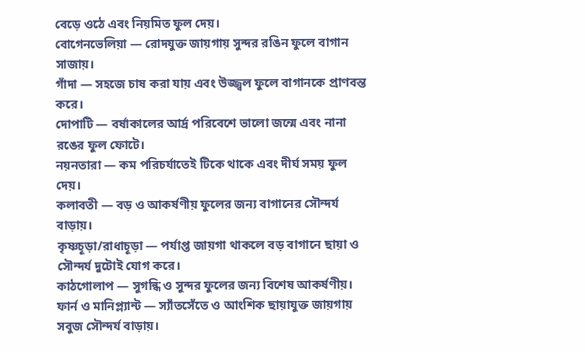বেড়ে ওঠে এবং নিয়মিত ফুল দেয়।
বোগেনভেলিয়া — রোদযুক্ত জায়গায় সুন্দর রঙিন ফুলে বাগান সাজায়।
গাঁদা — সহজে চাষ করা যায় এবং উজ্জ্বল ফুলে বাগানকে প্রাণবন্ত করে।
দোপাটি — বর্ষাকালের আর্দ্র পরিবেশে ভালো জন্মে এবং নানা রঙের ফুল ফোটে।
নয়নতারা — কম পরিচর্যাতেই টিকে থাকে এবং দীর্ঘ সময় ফুল দেয়।
কলাবতী — বড় ও আকর্ষণীয় ফুলের জন্য বাগানের সৌন্দর্য বাড়ায়।
কৃষ্ণচূড়া/রাধাচূড়া — পর্যাপ্ত জায়গা থাকলে বড় বাগানে ছায়া ও সৌন্দর্য দুটোই যোগ করে।
কাঠগোলাপ — সুগন্ধি ও সুন্দর ফুলের জন্য বিশেষ আকর্ষণীয়।
ফার্ন ও মানিপ্ল্যান্ট — স্যাঁতসেঁতে ও আংশিক ছায়াযুক্ত জায়গায় সবুজ সৌন্দর্য বাড়ায়।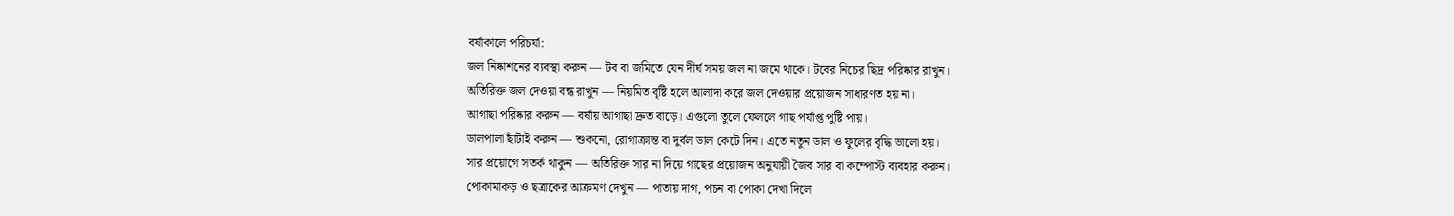বর্ষাকালে পরিচর্যা:
জল নিষ্কাশনের ব্যবস্থা করুন — টব বা জমিতে যেন দীর্ঘ সময় জল না জমে থাকে। টবের নিচের ছিদ্র পরিষ্কার রাখুন।
অতিরিক্ত জল দেওয়া বন্ধ রাখুন — নিয়মিত বৃষ্টি হলে আলাদা করে জল দেওয়ার প্রয়োজন সাধারণত হয় না।
আগাছা পরিষ্কার করুন — বর্ষায় আগাছা দ্রুত বাড়ে। এগুলো তুলে ফেললে গাছ পর্যাপ্ত পুষ্টি পায়।
ডালপালা ছাঁটাই করুন — শুকনো, রোগাক্রান্ত বা দুর্বল ডাল কেটে দিন। এতে নতুন ডাল ও ফুলের বৃদ্ধি ভালো হয়।
সার প্রয়োগে সতর্ক থাকুন — অতিরিক্ত সার না দিয়ে গাছের প্রয়োজন অনুযায়ী জৈব সার বা কম্পোস্ট ব্যবহার করুন।
পোকামাকড় ও ছত্রাকের আক্রমণ দেখুন — পাতায় দাগ, পচন বা পোকা দেখা দিলে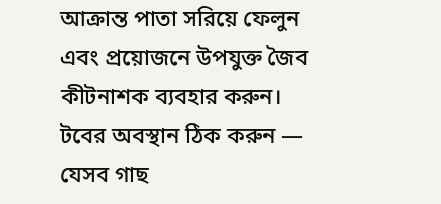আক্রান্ত পাতা সরিয়ে ফেলুন এবং প্রয়োজনে উপযুক্ত জৈব কীটনাশক ব্যবহার করুন।
টবের অবস্থান ঠিক করুন — যেসব গাছ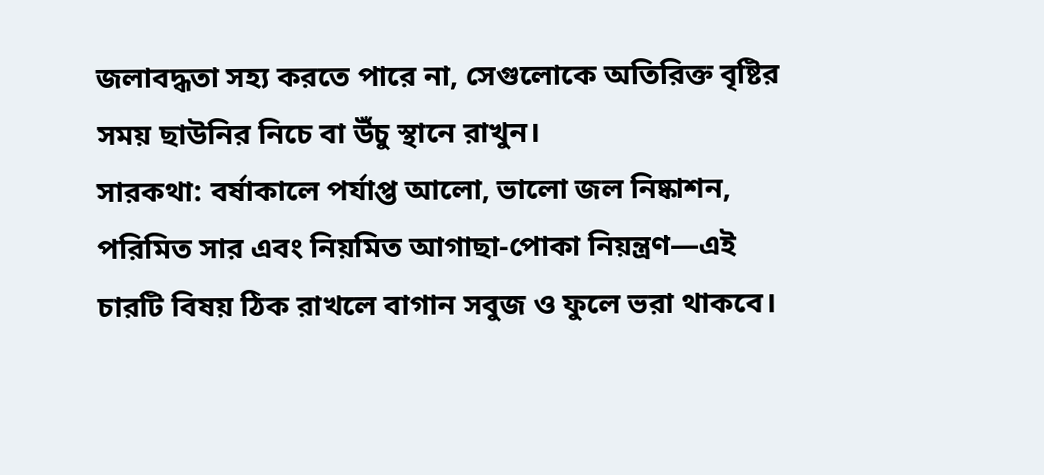জলাবদ্ধতা সহ্য করতে পারে না, সেগুলোকে অতিরিক্ত বৃষ্টির সময় ছাউনির নিচে বা উঁচু স্থানে রাখুন।
সারকথা: বর্ষাকালে পর্যাপ্ত আলো, ভালো জল নিষ্কাশন, পরিমিত সার এবং নিয়মিত আগাছা-পোকা নিয়ন্ত্রণ—এই চারটি বিষয় ঠিক রাখলে বাগান সবুজ ও ফুলে ভরা থাকবে।